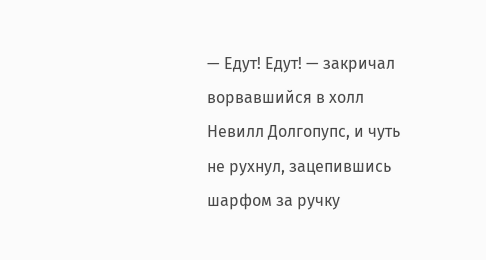— Едут! Едут! — закричал ворвавшийся в холл Невилл Долгопупс, и чуть не рухнул, зацепившись шарфом за ручку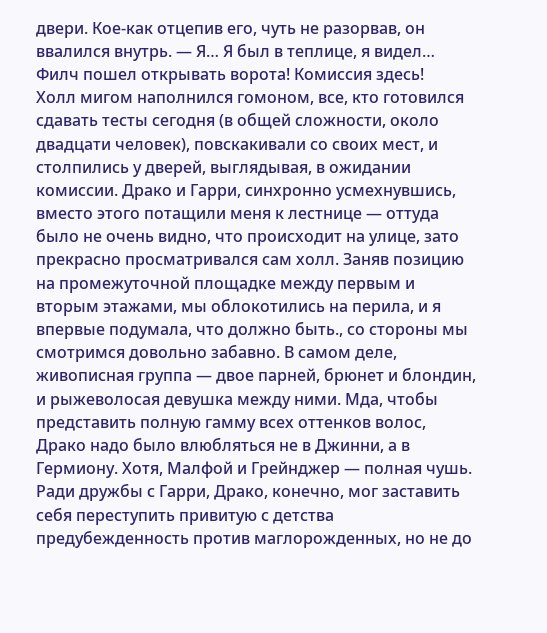двери. Кое-как отцепив его, чуть не разорвав, он ввалился внутрь. — Я… Я был в теплице, я видел… Филч пошел открывать ворота! Комиссия здесь!
Холл мигом наполнился гомоном, все, кто готовился сдавать тесты сегодня (в общей сложности, около двадцати человек), повскакивали со своих мест, и столпились у дверей, выглядывая, в ожидании комиссии. Драко и Гарри, синхронно усмехнувшись, вместо этого потащили меня к лестнице — оттуда было не очень видно, что происходит на улице, зато прекрасно просматривался сам холл. Заняв позицию на промежуточной площадке между первым и вторым этажами, мы облокотились на перила, и я впервые подумала, что должно быть., со стороны мы смотримся довольно забавно. В самом деле, живописная группа — двое парней, брюнет и блондин, и рыжеволосая девушка между ними. Мда, чтобы представить полную гамму всех оттенков волос, Драко надо было влюбляться не в Джинни, а в Гермиону. Хотя, Малфой и Грейнджер — полная чушь. Ради дружбы с Гарри, Драко, конечно, мог заставить себя переступить привитую с детства предубежденность против маглорожденных, но не до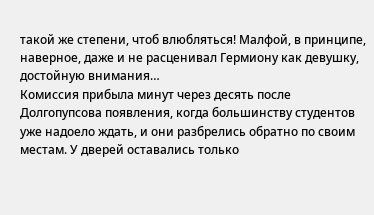такой же степени, чтоб влюбляться! Малфой, в принципе, наверное, даже и не расценивал Гермиону как девушку, достойную внимания…
Комиссия прибыла минут через десять после Долгопупсова появления, когда большинству студентов уже надоело ждать, и они разбрелись обратно по своим местам. У дверей оставались только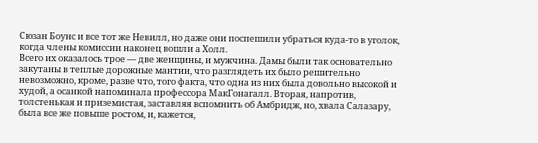Сюзан Боунс и все тот же Невилл, но даже они поспешили убраться куда-то в уголок, когда члены комиссии наконец вошли а Холл.
Всего их оказалось трое — две женщины, и мужчина. Дамы были так основательно закутаны в теплые дорожные мантии, что разглядеть их было решительно невозможно, кроме, разве что, того факта, что одна из них была довольно высокой и худой, а осанкой напоминала профессора МакГонагалл. Вторая, напротив, толстенькая и приземистая, заставляя вспомнить об Амбридж, но, хвала Салазару, была все же повыше ростом, и, кажется,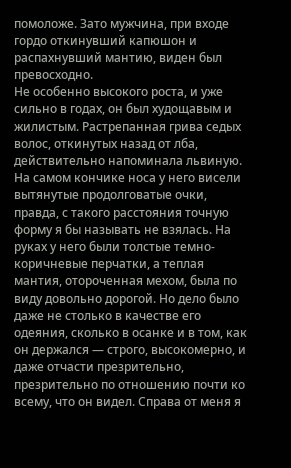помоложе. Зато мужчина, при входе гордо откинувший капюшон и распахнувший мантию, виден был превосходно.
Не особенно высокого роста, и уже сильно в годах, он был худощавым и жилистым. Растрепанная грива седых волос, откинутых назад от лба, действительно напоминала львиную. На самом кончике носа у него висели вытянутые продолговатые очки, правда, с такого расстояния точную форму я бы называть не взялась. На руках у него были толстые темно-коричневые перчатки, а теплая мантия, отороченная мехом, была по виду довольно дорогой. Но дело было даже не столько в качестве его одеяния, сколько в осанке и в том, как он держался — строго, высокомерно, и даже отчасти презрительно, презрительно по отношению почти ко всему, что он видел. Справа от меня я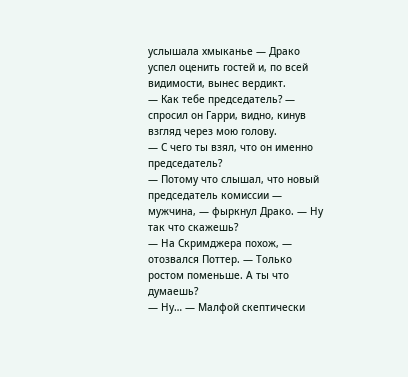услышала хмыканье — Драко успел оценить гостей и, по всей видимости, вынес вердикт.
— Как тебе председатель? — спросил он Гарри, видно, кинув взгляд через мою голову.
— С чего ты взял, что он именно председатель?
— Потому что слышал, что новый председатель комиссии — мужчина, — фыркнул Драко. — Ну так что скажешь?
— На Скримджера похож, — отозвался Поттер. — Только ростом поменьше. А ты что думаешь?
— Ну… — Малфой скептически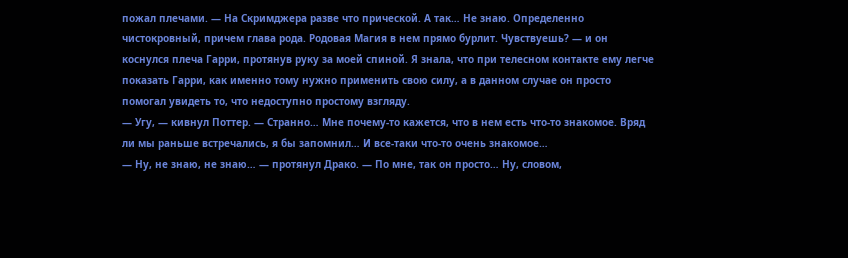пожал плечами. — На Скримджера разве что прической. А так… Не знаю. Определенно чистокровный, причем глава рода. Родовая Магия в нем прямо бурлит. Чувствуешь? — и он коснулся плеча Гарри, протянув руку за моей спиной. Я знала, что при телесном контакте ему легче показать Гарри, как именно тому нужно применить свою силу, а в данном случае он просто помогал увидеть то, что недоступно простому взгляду.
— Угу, — кивнул Поттер. — Странно… Мне почему-то кажется, что в нем есть что-то знакомое. Вряд ли мы раньше встречались, я бы запомнил… И все-таки что-то очень знакомое…
— Ну, не знаю, не знаю… — протянул Драко. — По мне, так он просто… Ну, словом,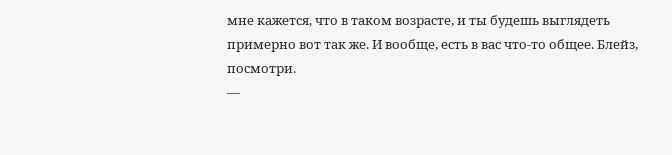мне кажется, что в таком возрасте, и ты будешь выглядеть примерно вот так же. И вообще, есть в вас что-то общее. Блейз, посмотри.
—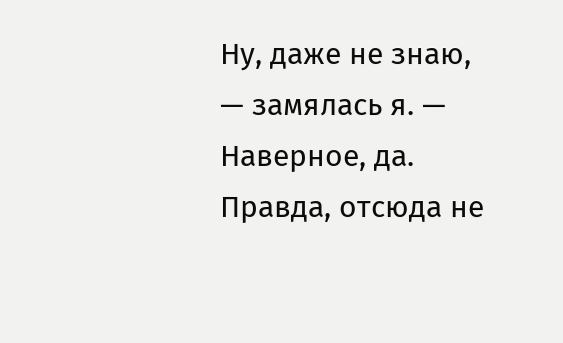Ну, даже не знаю, — замялась я. — Наверное, да. Правда, отсюда не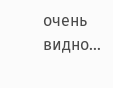очень видно…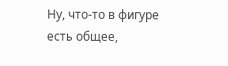Ну, что-то в фигуре есть общее,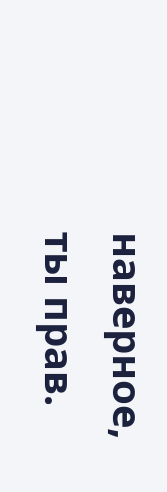наверное, ты прав.